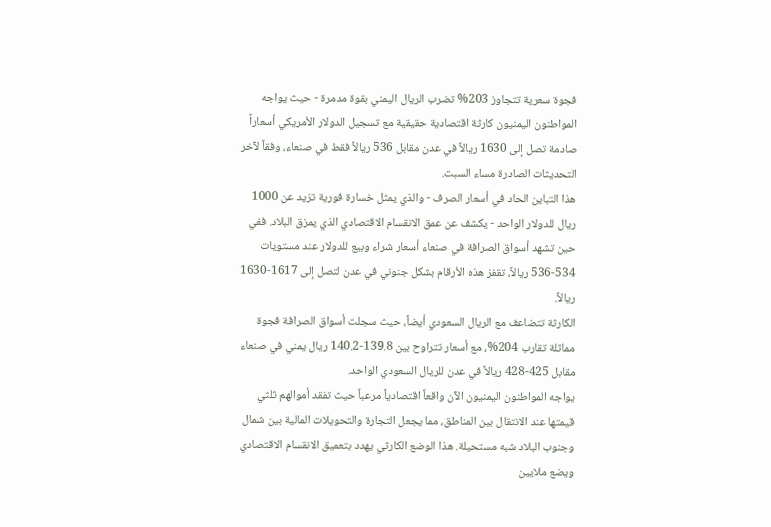فجوة سعرية تتجاوز 203% تضرب الريال اليمني بقوة مدمرة - حيث يواجه المواطنون اليمنيون كارثة اقتصادية حقيقية مع تسجيل الدولار الأمريكي أسعاراً صادمة تصل إلى 1630 ريالاً في عدن مقابل 536 ريالاً فقط في صنعاء، وفقاً لآخر التحديثات الصادرة مساء السبت.
هذا التباين الحاد في أسعار الصرف - والذي يمثل خسارة فورية تزيد عن 1000 ريال للدولار الواحد - يكشف عن عمق الانقسام الاقتصادي الذي يمزق البلاد. ففي حين تشهد أسواق الصرافة في صنعاء أسعار شراء وبيع للدولار عند مستويات 534-536 ريالاً، تقفز هذه الأرقام بشكل جنوني في عدن لتصل إلى 1617-1630 ريالاً.
الكارثة تتضاعف مع الريال السعودي أيضاً، حيث سجلت أسواق الصرافة فجوة مماثلة تقارب 204%، مع أسعار تتراوح بين 139.8-140.2 ريال يمني في صنعاء مقابل 425-428 ريالاً في عدن للريال السعودي الواحد.
يواجه المواطنون اليمنيون الآن واقعاً اقتصادياً مرعباً حيث تفقد أموالهم ثلثي قيمتها عند الانتقال بين المناطق، مما يجعل التجارة والتحويلات المالية بين شمال وجنوب البلاد شبه مستحيلة. هذا الوضع الكارثي يهدد بتعميق الانقسام الاقتصادي ويضع ملايين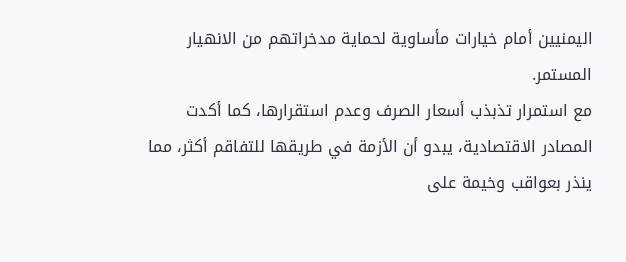اليمنيين أمام خيارات مأساوية لحماية مدخراتهم من الانهيار المستمر.
مع استمرار تذبذب أسعار الصرف وعدم استقرارها، كما أكدت المصادر الاقتصادية، يبدو أن الأزمة في طريقها للتفاقم أكثر، مما ينذر بعواقب وخيمة على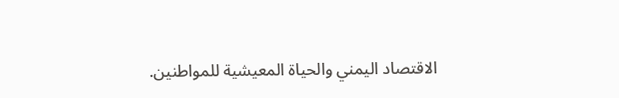الاقتصاد اليمني والحياة المعيشية للمواطنين.